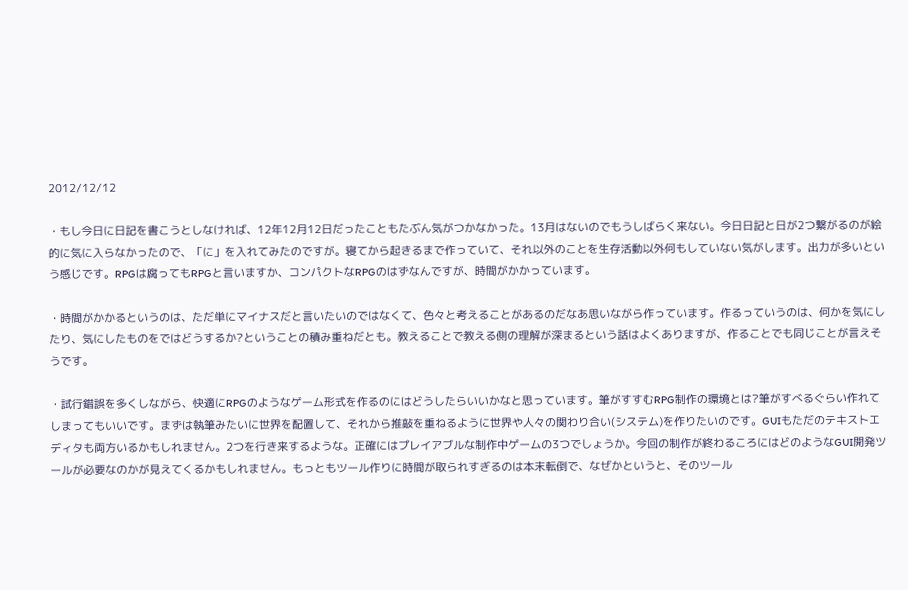2012/12/12

・もし今日に日記を書こうとしなければ、12年12月12日だったこともたぶん気がつかなかった。13月はないのでもうしばらく来ない。今日日記と日が2つ繋がるのが絵的に気に入らなかったので、「に」を入れてみたのですが。寝てから起きるまで作っていて、それ以外のことを生存活動以外何もしていない気がします。出力が多いという感じです。RPGは腐ってもRPGと言いますか、コンパクトなRPGのはずなんですが、時間がかかっています。

・時間がかかるというのは、ただ単にマイナスだと言いたいのではなくて、色々と考えることがあるのだなあ思いながら作っています。作るっていうのは、何かを気にしたり、気にしたものをではどうするか?ということの積み重ねだとも。教えることで教える側の理解が深まるという話はよくありますが、作ることでも同じことが言えそうです。

・試行錯誤を多くしながら、快適にRPGのようなゲーム形式を作るのにはどうしたらいいかなと思っています。筆がすすむRPG制作の環境とは?筆がすべるぐらい作れてしまってもいいです。まずは執筆みたいに世界を配置して、それから推敲を重ねるように世界や人々の関わり合い(システム)を作りたいのです。GUIもただのテキストエディタも両方いるかもしれません。2つを行き来するような。正確にはプレイアブルな制作中ゲームの3つでしょうか。今回の制作が終わるころにはどのようなGUI開発ツールが必要なのかが見えてくるかもしれません。もっともツール作りに時間が取られすぎるのは本末転倒で、なぜかというと、そのツール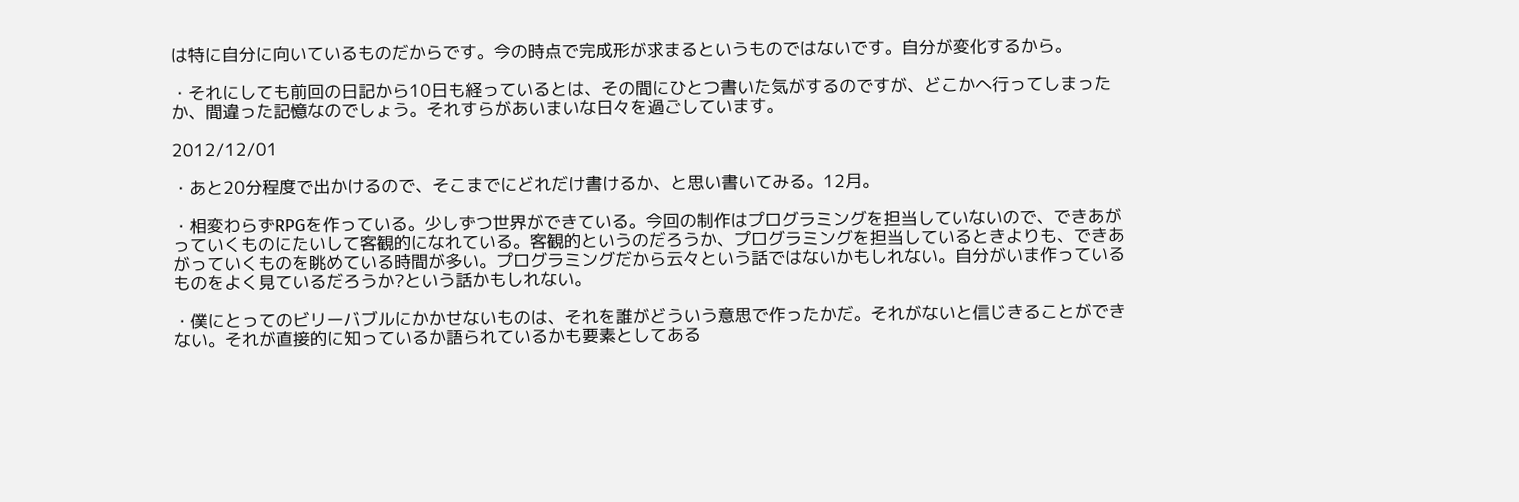は特に自分に向いているものだからです。今の時点で完成形が求まるというものではないです。自分が変化するから。

・それにしても前回の日記から10日も経っているとは、その間にひとつ書いた気がするのですが、どこかへ行ってしまったか、間違った記憶なのでしょう。それすらがあいまいな日々を過ごしています。

2012/12/01

・あと20分程度で出かけるので、そこまでにどれだけ書けるか、と思い書いてみる。12月。

・相変わらずRPGを作っている。少しずつ世界ができている。今回の制作はプログラミングを担当していないので、できあがっていくものにたいして客観的になれている。客観的というのだろうか、プログラミングを担当しているときよりも、できあがっていくものを眺めている時間が多い。プログラミングだから云々という話ではないかもしれない。自分がいま作っているものをよく見ているだろうか?という話かもしれない。

・僕にとってのビリーバブルにかかせないものは、それを誰がどういう意思で作ったかだ。それがないと信じきることができない。それが直接的に知っているか語られているかも要素としてある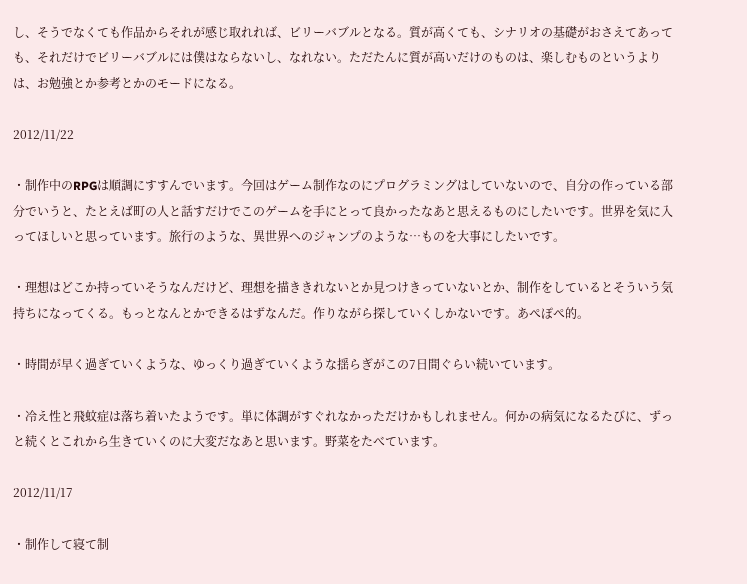し、そうでなくても作品からそれが感じ取れれば、ビリーバブルとなる。質が高くても、シナリオの基礎がおさえてあっても、それだけでビリーバブルには僕はならないし、なれない。ただたんに質が高いだけのものは、楽しむものというよりは、お勉強とか参考とかのモードになる。

2012/11/22

・制作中のRPGは順調にすすんでいます。今回はゲーム制作なのにプログラミングはしていないので、自分の作っている部分でいうと、たとえば町の人と話すだけでこのゲームを手にとって良かったなあと思えるものにしたいです。世界を気に入ってほしいと思っています。旅行のような、異世界へのジャンプのような…ものを大事にしたいです。

・理想はどこか持っていそうなんだけど、理想を描ききれないとか見つけきっていないとか、制作をしているとそういう気持ちになってくる。もっとなんとかできるはずなんだ。作りながら探していくしかないです。あぺぽぺ的。

・時間が早く過ぎていくような、ゆっくり過ぎていくような揺らぎがこの7日間ぐらい続いています。

・冷え性と飛蚊症は落ち着いたようです。単に体調がすぐれなかっただけかもしれません。何かの病気になるたびに、ずっと続くとこれから生きていくのに大変だなあと思います。野菜をたべています。

2012/11/17

・制作して寝て制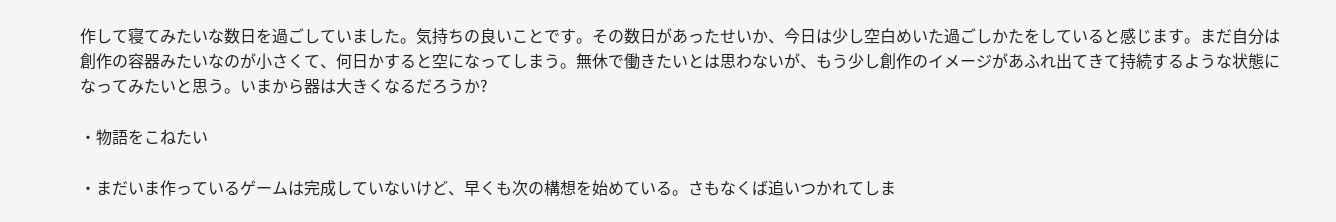作して寝てみたいな数日を過ごしていました。気持ちの良いことです。その数日があったせいか、今日は少し空白めいた過ごしかたをしていると感じます。まだ自分は創作の容器みたいなのが小さくて、何日かすると空になってしまう。無休で働きたいとは思わないが、もう少し創作のイメージがあふれ出てきて持続するような状態になってみたいと思う。いまから器は大きくなるだろうか?

・物語をこねたい

・まだいま作っているゲームは完成していないけど、早くも次の構想を始めている。さもなくば追いつかれてしま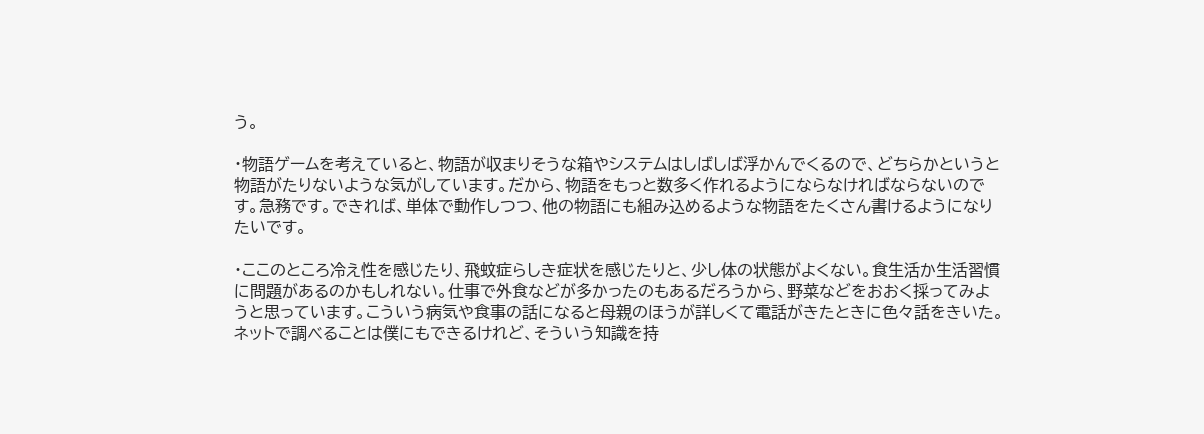う。

・物語ゲームを考えていると、物語が収まりそうな箱やシステムはしばしば浮かんでくるので、どちらかというと物語がたりないような気がしています。だから、物語をもっと数多く作れるようにならなければならないのです。急務です。できれば、単体で動作しつつ、他の物語にも組み込めるような物語をたくさん書けるようになりたいです。

・ここのところ冷え性を感じたり、飛蚊症らしき症状を感じたりと、少し体の状態がよくない。食生活か生活習慣に問題があるのかもしれない。仕事で外食などが多かったのもあるだろうから、野菜などをおおく採ってみようと思っています。こういう病気や食事の話になると母親のほうが詳しくて電話がきたときに色々話をきいた。ネットで調べることは僕にもできるけれど、そういう知識を持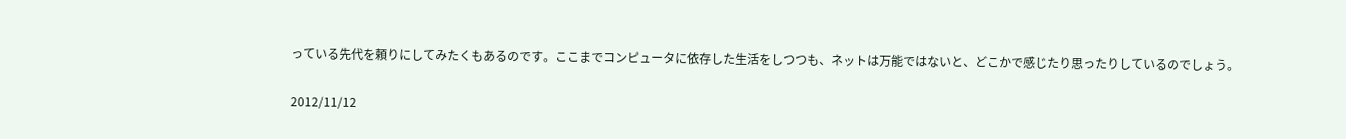っている先代を頼りにしてみたくもあるのです。ここまでコンピュータに依存した生活をしつつも、ネットは万能ではないと、どこかで感じたり思ったりしているのでしょう。

2012/11/12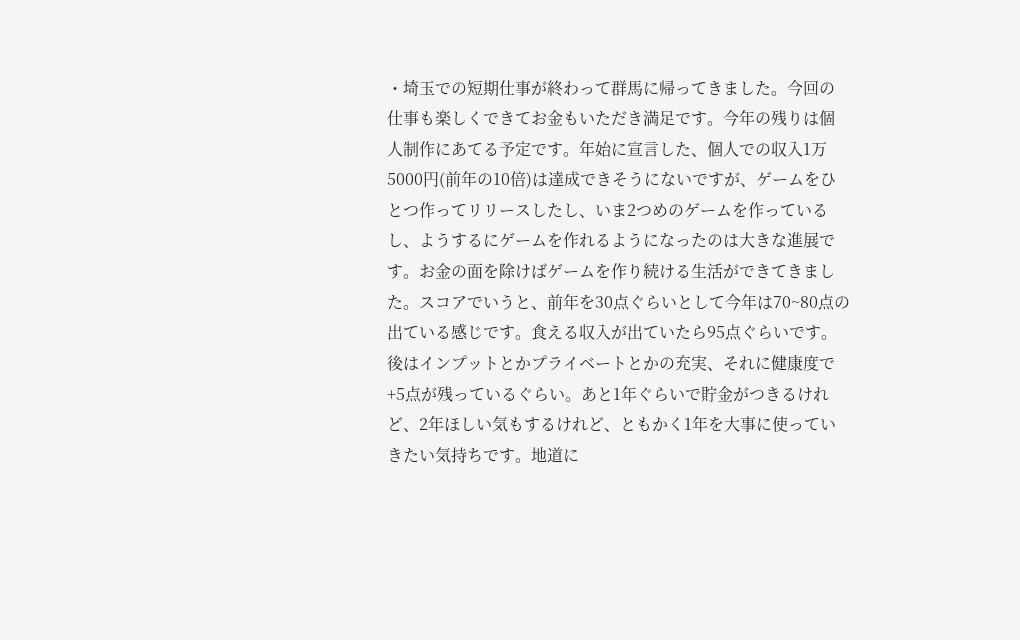・埼玉での短期仕事が終わって群馬に帰ってきました。今回の仕事も楽しくできてお金もいただき満足です。今年の残りは個人制作にあてる予定です。年始に宣言した、個人での収入1万5000円(前年の10倍)は達成できそうにないですが、ゲームをひとつ作ってリリースしたし、いま2つめのゲームを作っているし、ようするにゲームを作れるようになったのは大きな進展です。お金の面を除けばゲームを作り続ける生活ができてきました。スコアでいうと、前年を30点ぐらいとして今年は70~80点の出ている感じです。食える収入が出ていたら95点ぐらいです。後はインプットとかプライベートとかの充実、それに健康度で+5点が残っているぐらい。あと1年ぐらいで貯金がつきるけれど、2年ほしい気もするけれど、ともかく1年を大事に使っていきたい気持ちです。地道に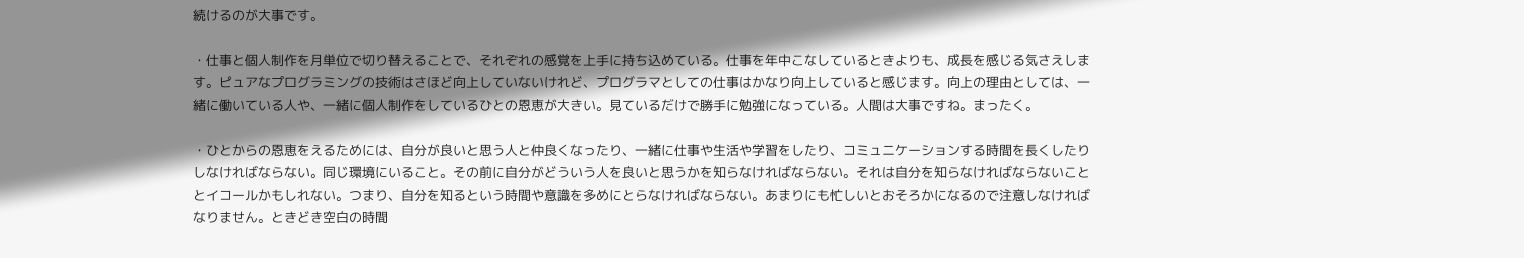続けるのが大事です。

・仕事と個人制作を月単位で切り替えることで、それぞれの感覚を上手に持ち込めている。仕事を年中こなしているときよりも、成長を感じる気さえします。ピュアなプログラミングの技術はさほど向上していないけれど、プログラマとしての仕事はかなり向上していると感じます。向上の理由としては、一緒に働いている人や、一緒に個人制作をしているひとの恩恵が大きい。見ているだけで勝手に勉強になっている。人間は大事ですね。まったく。

・ひとからの恩恵をえるためには、自分が良いと思う人と仲良くなったり、一緒に仕事や生活や学習をしたり、コミュニケーションする時間を長くしたりしなければならない。同じ環境にいること。その前に自分がどういう人を良いと思うかを知らなければならない。それは自分を知らなければならないこととイコールかもしれない。つまり、自分を知るという時間や意識を多めにとらなければならない。あまりにも忙しいとおそろかになるので注意しなければなりません。ときどき空白の時間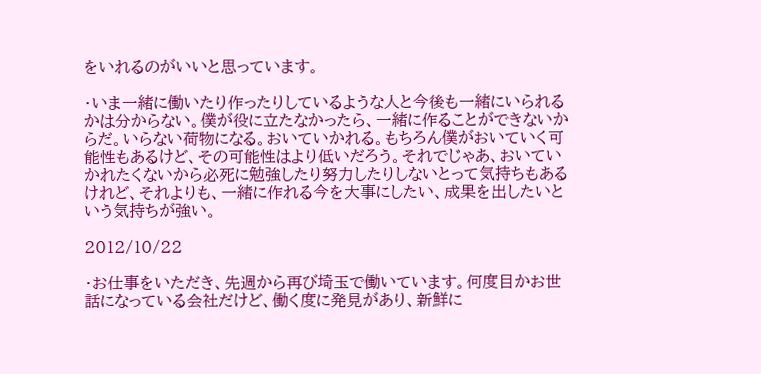をいれるのがいいと思っています。

・いま一緒に働いたり作ったりしているような人と今後も一緒にいられるかは分からない。僕が役に立たなかったら、一緒に作ることができないからだ。いらない荷物になる。おいていかれる。もちろん僕がおいていく可能性もあるけど、その可能性はより低いだろう。それでじゃあ、おいていかれたくないから必死に勉強したり努力したりしないとって気持ちもあるけれど、それよりも、一緒に作れる今を大事にしたい、成果を出したいという気持ちが強い。

2012/10/22

・お仕事をいただき、先週から再び埼玉で働いています。何度目かお世話になっている会社だけど、働く度に発見があり、新鮮に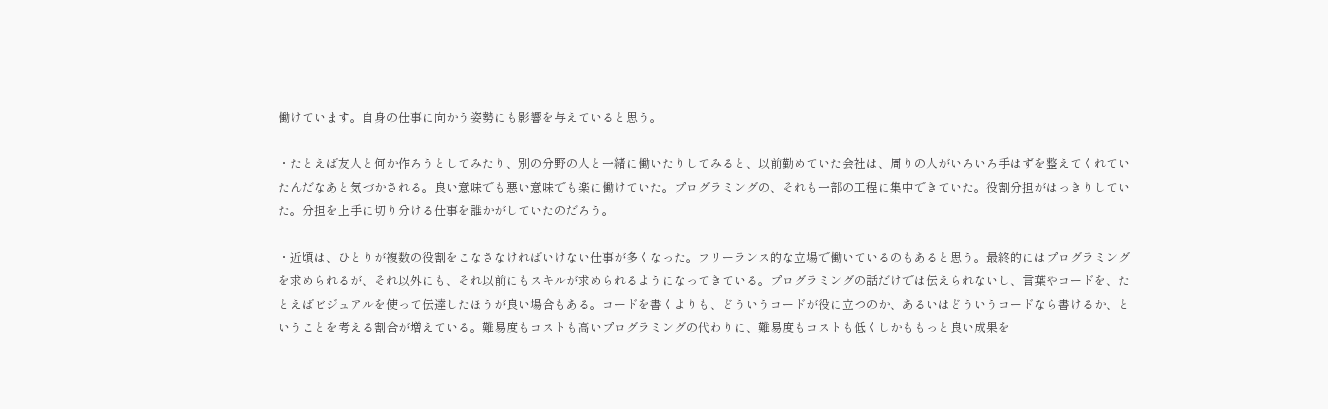働けています。自身の仕事に向かう姿勢にも影響を与えていると思う。

・たとえば友人と何か作ろうとしてみたり、別の分野の人と一緒に働いたりしてみると、以前勤めていた会社は、周りの人がいろいろ手はずを整えてくれていたんだなあと気づかされる。良い意味でも悪い意味でも楽に働けていた。プログラミングの、それも一部の工程に集中できていた。役割分担がはっきりしていた。分担を上手に切り分ける仕事を誰かがしていたのだろう。

・近頃は、ひとりが複数の役割をこなさなければいけない仕事が多くなった。フリーランス的な立場で働いているのもあると思う。最終的にはプログラミングを求められるが、それ以外にも、それ以前にもスキルが求められるようになってきている。プログラミングの話だけでは伝えられないし、言葉やコードを、たとえばビジュアルを使って伝達したほうが良い場合もある。コードを書くよりも、どういうコードが役に立つのか、あるいはどういうコードなら書けるか、ということを考える割合が増えている。難易度もコストも高いプログラミングの代わりに、難易度もコストも低くしかももっと良い成果を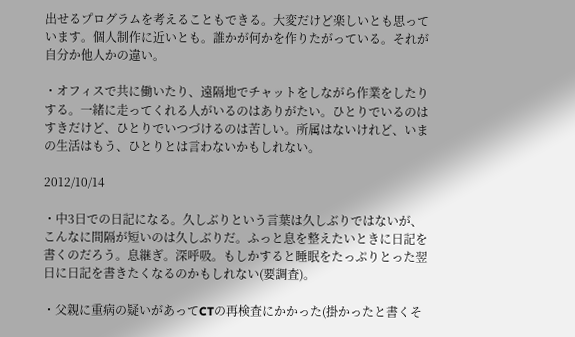出せるプログラムを考えることもできる。大変だけど楽しいとも思っています。個人制作に近いとも。誰かが何かを作りたがっている。それが自分か他人かの違い。

・オフィスで共に働いたり、遠隔地でチャットをしながら作業をしたりする。一緒に走ってくれる人がいるのはありがたい。ひとりでいるのはすきだけど、ひとりでいつづけるのは苦しい。所属はないけれど、いまの生活はもう、ひとりとは言わないかもしれない。

2012/10/14

・中3日での日記になる。久しぶりという言葉は久しぶりではないが、こんなに間隔が短いのは久しぶりだ。ふっと息を整えたいときに日記を書くのだろう。息継ぎ。深呼吸。もしかすると睡眠をたっぷりとった翌日に日記を書きたくなるのかもしれない(要調査)。

・父親に重病の疑いがあってCTの再検査にかかった(掛かったと書くそ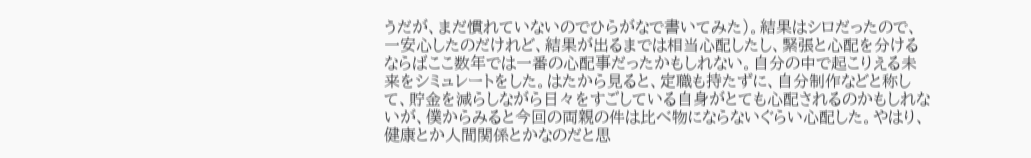うだが、まだ慣れていないのでひらがなで書いてみた)。結果はシロだったので、一安心したのだけれど、結果が出るまでは相当心配したし、緊張と心配を分けるならばここ数年では一番の心配事だったかもしれない。自分の中で起こりえる未来をシミュレートをした。はたから見ると、定職も持たずに、自分制作などと称して、貯金を減らしながら日々をすごしている自身がとても心配されるのかもしれないが、僕からみると今回の両親の件は比べ物にならないぐらい心配した。やはり、健康とか人間関係とかなのだと思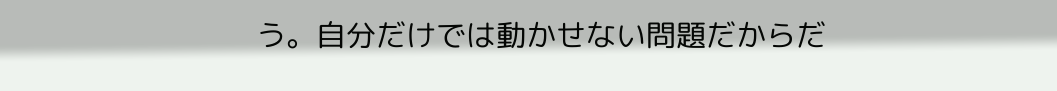う。自分だけでは動かせない問題だからだ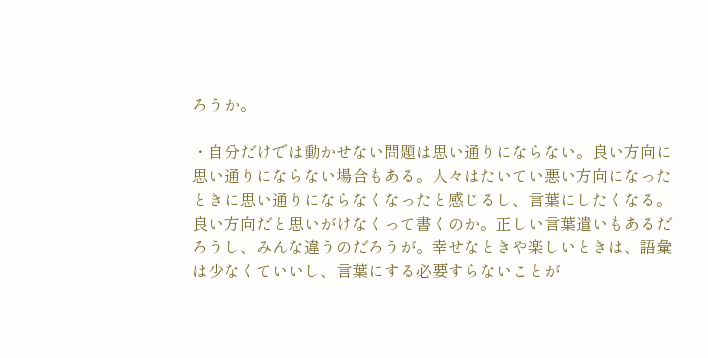ろうか。

・自分だけでは動かせない問題は思い通りにならない。良い方向に思い通りにならない場合もある。人々はたいてい悪い方向になったときに思い通りにならなくなったと感じるし、言葉にしたくなる。良い方向だと思いがけなくって書くのか。正しい言葉遣いもあるだろうし、みんな違うのだろうが。幸せなときや楽しいときは、語彙は少なくていいし、言葉にする必要すらないことが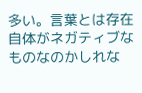多い。言葉とは存在自体がネガティブなものなのかしれな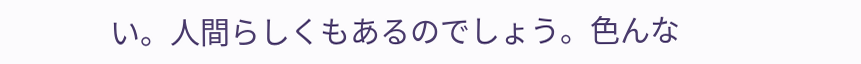い。人間らしくもあるのでしょう。色んな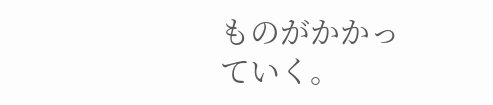ものがかかっていく。